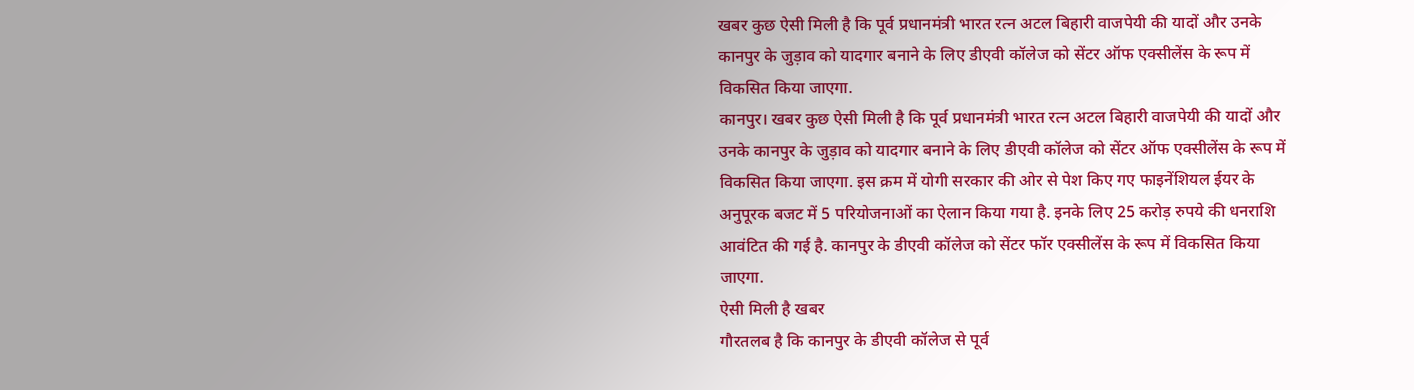खबर कुछ ऐसी मिली है कि पूर्व प्रधानमंत्री भारत रत्न अटल बिहारी वाजपेयी की यादों और उनके कानपुर के जुड़ाव को यादगार बनाने के लिए डीएवी कॉलेज को सेंटर ऑफ एक्सीलेंस के रूप में विकसित किया जाएगा.
कानपुर। खबर कुछ ऐसी मिली है कि पूर्व प्रधानमंत्री भारत रत्न अटल बिहारी वाजपेयी की यादों और उनके कानपुर के जुड़ाव को यादगार बनाने के लिए डीएवी कॉलेज को सेंटर ऑफ एक्सीलेंस के रूप में विकसित किया जाएगा. इस क्रम में योगी सरकार की ओर से पेश किए गए फाइनेंशियल ईयर के अनुपूरक बजट में 5 परियोजनाओं का ऐलान किया गया है. इनके लिए 25 करोड़ रुपये की धनराशि आवंटित की गई है. कानपुर के डीएवी कॉलेज को सेंटर फॉर एक्सीलेंस के रूप में विकसित किया जाएगा.
ऐसी मिली है खबर
गौरतलब है कि कानपुर के डीएवी कॉलेज से पूर्व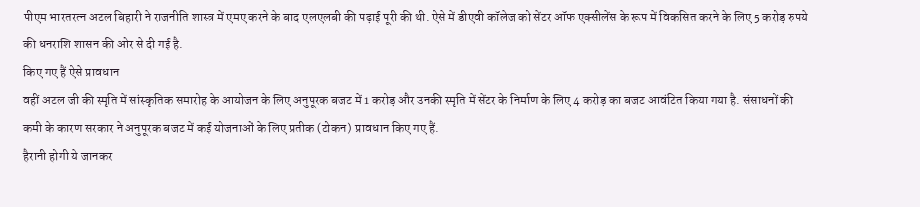पीएम भारतरत्न अटल बिहारी ने राजनीति शास्त्र में एमए करने के बाद एलएलबी की पढ़ाई पूरी की थी. ऐसे में डीएवी कॉलेज को सेंटर ऑफ एक्सीलेंस के रूप में विकसित करने के लिए 5 करोड़ रुपये की धनराशि शासन की ओर से दी गई है.
किए गए हैं ऐसे प्रावधान
वहीं अटल जी की स्मृति में सांस्कृतिक समारोह के आयोजन के लिए अनुपूरक बजट में 1 करोड़ और उनकी स्मृति में सेंटर के निर्माण के लिए 4 करोड़ का बजट आवंटित किया गया है. संसाधनों की कमी के कारण सरकार ने अनुपूरक बजट में कई योजनाओं के लिए प्रतीक (टोकन) प्रावधान किए गए हैं.
हैरानी होगी ये जानकर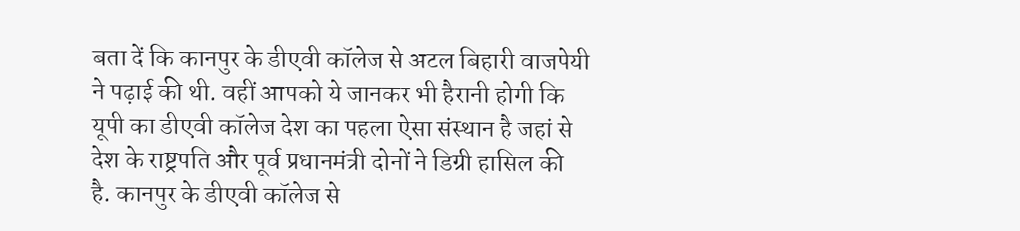बता दें कि कानपुर के डीएवी कॉलेज से अटल बिहारी वाजपेयी ने पढ़ाई की थी. वहीं आपको ये जानकर भी हैरानी होगी कि यूपी का डीएवी कॉलेज देश का पहला ऐसा संस्थान है जहां से देश के राष्ट्रपति और पूर्व प्रधानमंत्री दोनों ने डिग्री हासिल की है. कानपुर के डीएवी कॉलेज से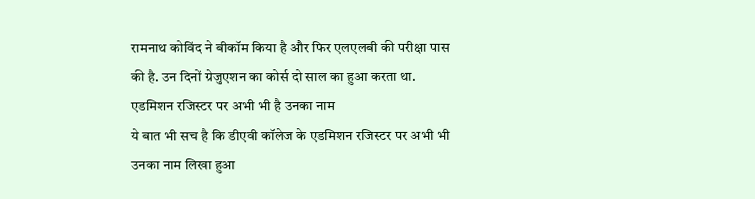रामनाथ कोविंद ने बीकॉम किया है और फिर एलएलबी की परीक्षा पास की है. उन दिनों ग्रेजुएशन का कोर्स दो साल का हुआ करता था.
एडमिशन रजिस्टर पर अभी भी है उनका नाम
ये बात भी सच है कि डीएवी कॉलेज के एडमिशन रजिस्टर पर अभी भी उनका नाम लिखा हुआ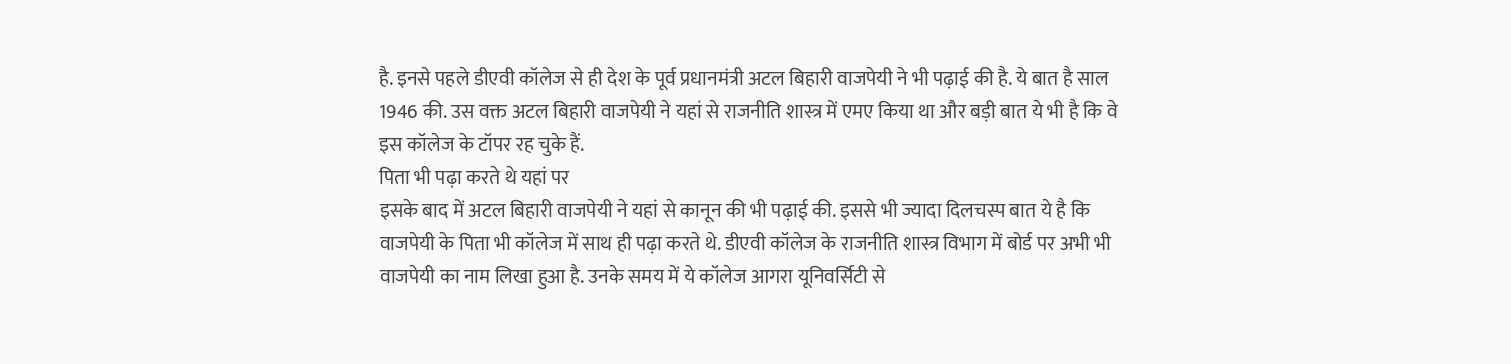है. इनसे पहले डीएवी कॉलेज से ही देश के पूर्व प्रधानमंत्री अटल बिहारी वाजपेयी ने भी पढ़ाई की है. ये बात है साल 1946 की. उस वक्त अटल बिहारी वाजपेयी ने यहां से राजनीति शास्त्र में एमए किया था और बड़ी बात ये भी है कि वे इस कॉलेज के टॉपर रह चुके हैं.
पिता भी पढ़ा करते थे यहां पर
इसके बाद में अटल बिहारी वाजपेयी ने यहां से कानून की भी पढ़ाई की. इससे भी ज्यादा दिलचस्प बात ये है कि वाजपेयी के पिता भी कॉलेज में साथ ही पढ़ा करते थे. डीएवी कॉलेज के राजनीति शास्त्र विभाग में बोर्ड पर अभी भी वाजपेयी का नाम लिखा हुआ है. उनके समय में ये कॉलेज आगरा यूनिवर्सिटी से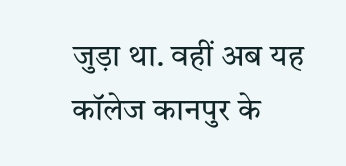जुड़ा था. वहीं अब यह कॉलेज कानपुर के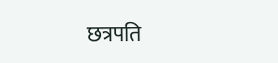छत्रपति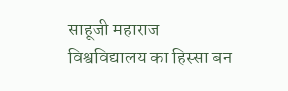साहूजी महाराज विश्वविद्यालय का हिस्सा बन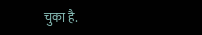चुका है.